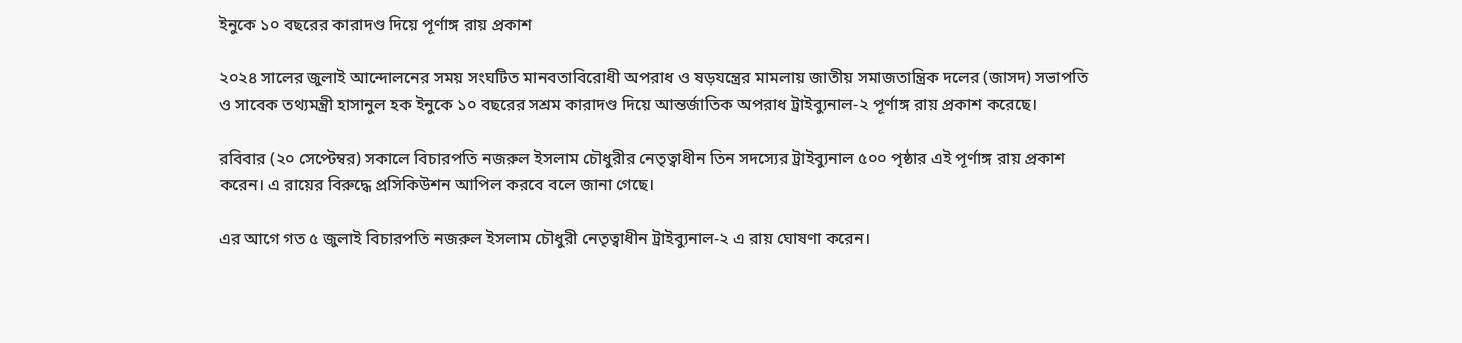ইনুকে ১০ বছরের কারাদণ্ড দিয়ে পূর্ণাঙ্গ রায় প্রকাশ

২০২৪ সালের জুলাই আন্দোলনের সময় সংঘটিত মানবতাবিরোধী অপরাধ ও ষড়যন্ত্রের মামলায় জাতীয় সমাজতান্ত্রিক দলের (জাসদ) সভাপতি ও সাবেক তথ্যমন্ত্রী হাসানুল হক ইনুকে ১০ বছরের সশ্রম কারাদণ্ড দিয়ে আন্তর্জাতিক অপরাধ ট্রাইব্যুনাল-২ পূর্ণাঙ্গ রায় প্রকাশ করেছে।

রবিবার (২০ সেপ্টেম্বর) সকালে বিচারপতি নজরুল ইসলাম চৌধুরীর নেতৃত্বাধীন তিন সদস্যের ট্রাইব্যুনাল ৫০০ পৃষ্ঠার এই পূর্ণাঙ্গ রায় প্রকাশ করেন। এ রায়ের বিরুদ্ধে প্রসিকিউশন আপিল করবে বলে জানা গেছে।

এর আগে গত ৫ জুলাই বিচারপতি নজরুল ইসলাম চৌধুরী নেতৃত্বাধীন ট্রাইব্যুনাল-২ এ রায় ঘোষণা করেন।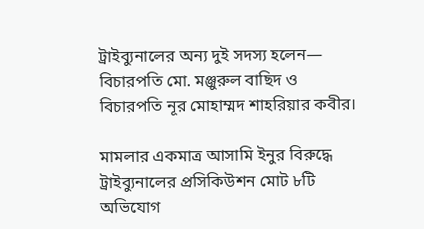ট্রাইব্যুনালের অন্য দুই সদস্য হলেন— বিচারপতি মো. মঞ্জুরুল বাছিদ ও বিচারপতি নূর মোহাম্মদ শাহরিয়ার কবীর।

মামলার একমাত্র আসামি ইনুর বিরুদ্ধে ট্রাইব্যুনালের প্রসিকিউশন মোট ৮টি অভিযোগ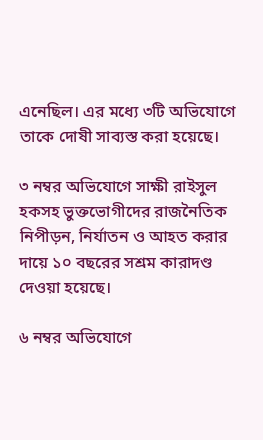এনেছিল। এর মধ্যে ৩টি অভিযোগে তাকে দোষী সাব্যস্ত করা হয়েছে।

৩ নম্বর অভিযোগে সাক্ষী রাইসুল হকসহ ভুক্তভোগীদের রাজনৈতিক নিপীড়ন, নির্যাতন ও আহত করার দায়ে ১০ বছরের সশ্রম কারাদণ্ড দেওয়া হয়েছে।

৬ নম্বর অভিযোগে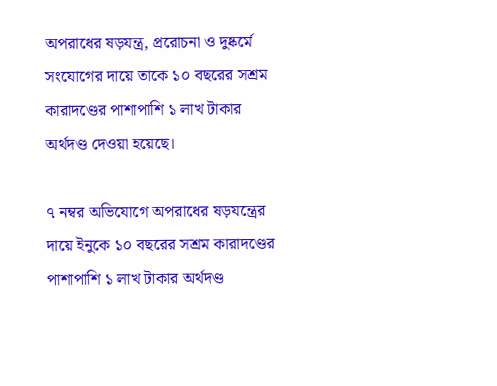অপরাধের ষড়যন্ত্র, প্ররোচনা ও দুষ্কর্মে সংযোগের দায়ে তাকে ১০ বছরের সশ্রম কারাদণ্ডের পাশাপাশি ১ লাখ টাকার অর্থদণ্ড দেওয়া হয়েছে।

৭ নম্বর অভিযোগে অপরাধের ষড়যন্ত্রের দায়ে ইনুকে ১০ বছরের সশ্রম কারাদণ্ডের পাশাপাশি ১ লাখ টাকার অর্থদণ্ড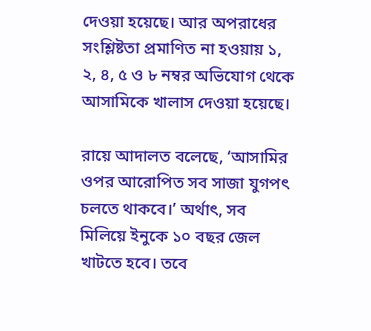দেওয়া হয়েছে। আর অপরাধের সংশ্লিষ্টতা প্রমাণিত না হওয়ায় ১, ২, ৪, ৫ ও ৮ নম্বর অভিযোগ থেকে আসামিকে খালাস দেওয়া হয়েছে।

রায়ে আদালত বলেছে, ‘আসামির ওপর আরোপিত সব সাজা যুগপৎ চলতে থাকবে।’ অর্থাৎ, সব মিলিয়ে ইনুকে ১০ বছর জেল খাটতে হবে। তবে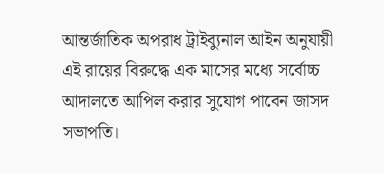আন্তর্জাতিক অপরাধ ট্রাইব্যুনাল আইন অনুযায়ী এই রায়ের বিরুদ্ধে এক মাসের মধ্যে সর্বোচ্চ আদালতে আপিল করার সুযোগ পাবেন জাসদ সভাপতি।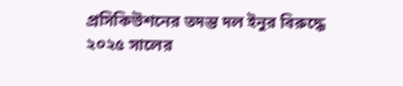প্রসিকিউশনের তদন্ত দল ইনুর বিরুদ্ধে ২০২৫ সালের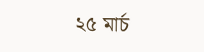২৫ মার্চ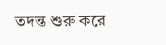তদন্ত শুরু করে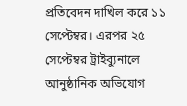প্রতিবেদন দাখিল করে ১১ সেপ্টেম্বর। এরপর ২৫ সেপ্টেম্বর ট্রাইব্যুনালে আনুষ্ঠানিক অভিযোগ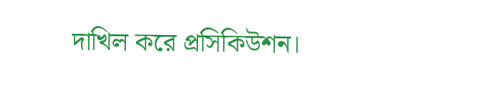দাখিল করে প্রসিকিউশন।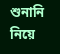শুনানি নিয়ে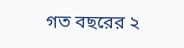গত বছরের ২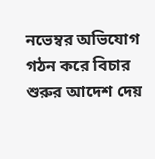নভেম্বর অভিযোগ গঠন করে বিচার শুরুর আদেশ দেয়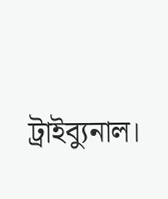ট্রাইব্যুনাল।